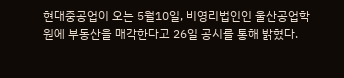현대중공업이 오는 5월10일, 비영리법인인 울산공업학원에 부동산을 매각한다고 26일 공시를 통해 밝혔다.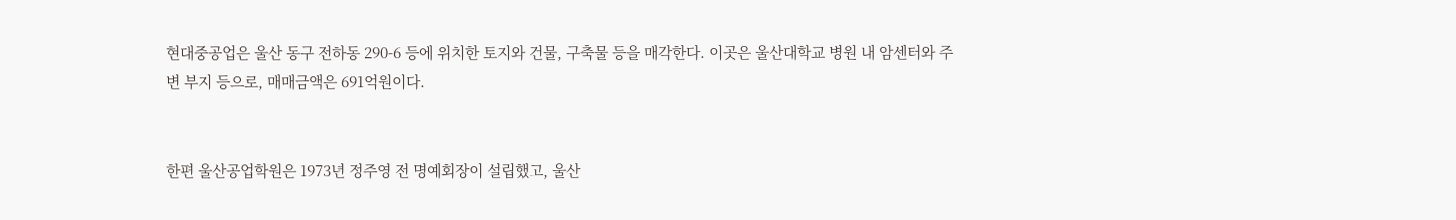현대중공업은 울산 동구 전하동 290-6 등에 위치한 토지와 건물, 구축물 등을 매각한다. 이곳은 울산대학교 병원 내 암센터와 주변 부지 등으로, 매매금액은 691억원이다.


한편 울산공업학원은 1973년 정주영 전 명예회장이 설립했고, 울산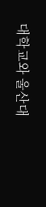대학교와 울산대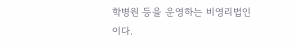학병원 등을 운영하는 비영리법인이다.